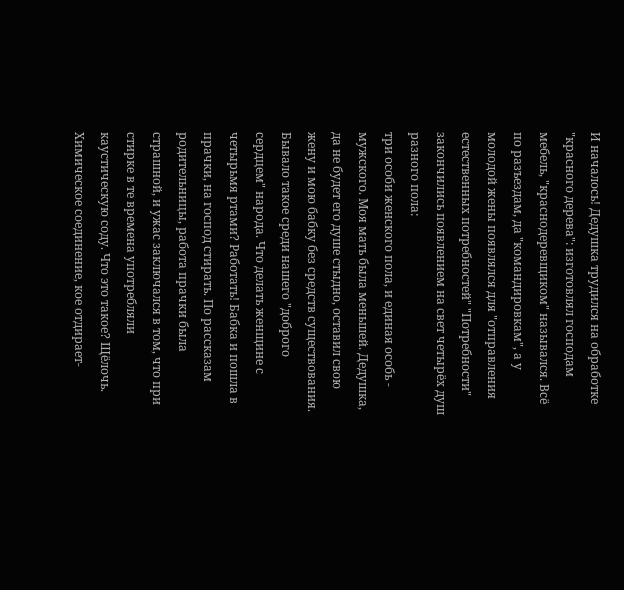И началось! Дедушка трудился на обработке "красного дерева": изготовлял господам мебель, "краснодеревщиком" назывался. Всё по разъездам, да "командировкам", а у молодой жены появлялся для "отправления естественных потребностей" "Потребности" закончились появлением на свет четырёх душ разного пола:
три особи женского пола, и единая особь - мужского. Моя мать была меньшей. Дедушка, да не будет его душе стыдно, оставил свою жену и мою бабку без средств существования. Бывало такое среди нашего "доброго сердцем" народа. Что делать женщине с четырьмя ртами? Работать! Бабка и пошла в прачки, на господ стирать. По рассказам родительницы, работа прачки была страшной, и ужас заключался в том, что при стирке в те времена употребляли каустическую соду. Что это такое? Щёлочь. Химическое соединение, кое отдирает-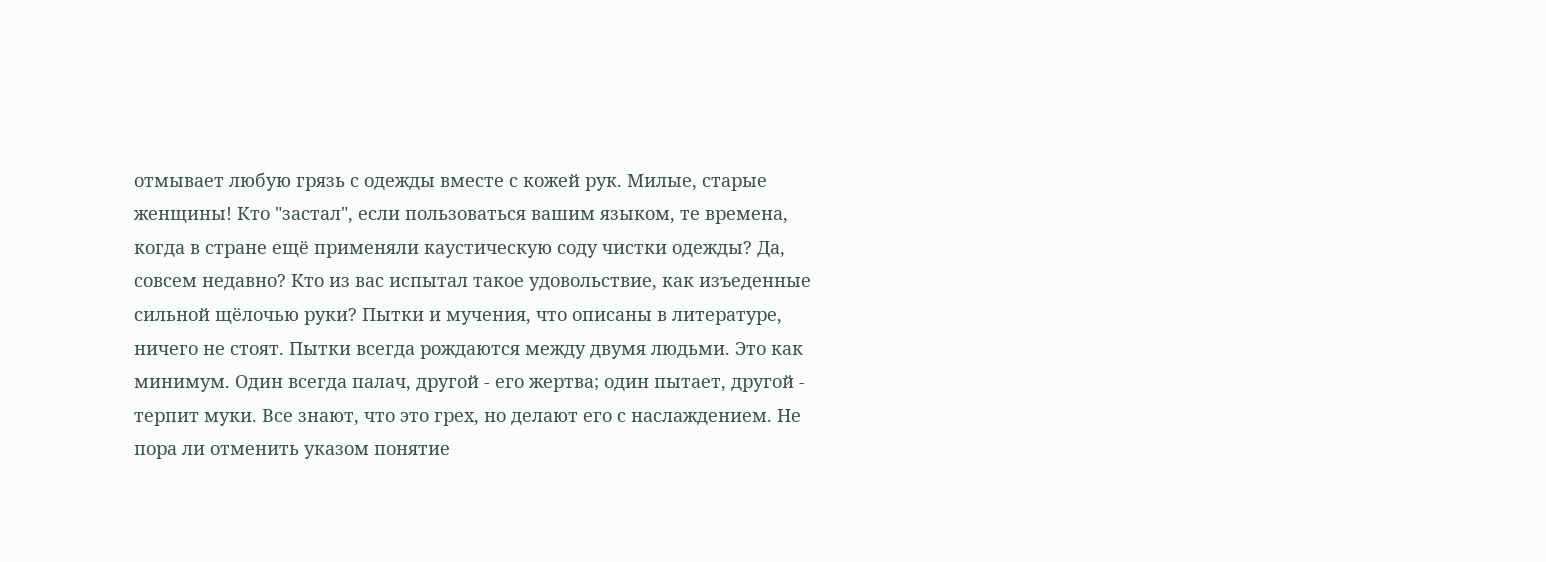отмывает любую грязь с одежды вместе с кожей рук. Милые, старые женщины! Кто "застал", если пользоваться вашим языком, те времена, когда в стране ещё применяли каустическую соду чистки одежды? Да, совсем недавно? Кто из вас испытал такое удовольствие, как изъеденные сильной щёлочью руки? Пытки и мучения, что описаны в литературе, ничего не стоят. Пытки всегда рождаются между двумя людьми. Это как минимум. Один всегда палач, другой - его жертва; один пытает, другой - терпит муки. Все знают, что это грех, но делают его с наслаждением. Не пора ли отменить указом понятие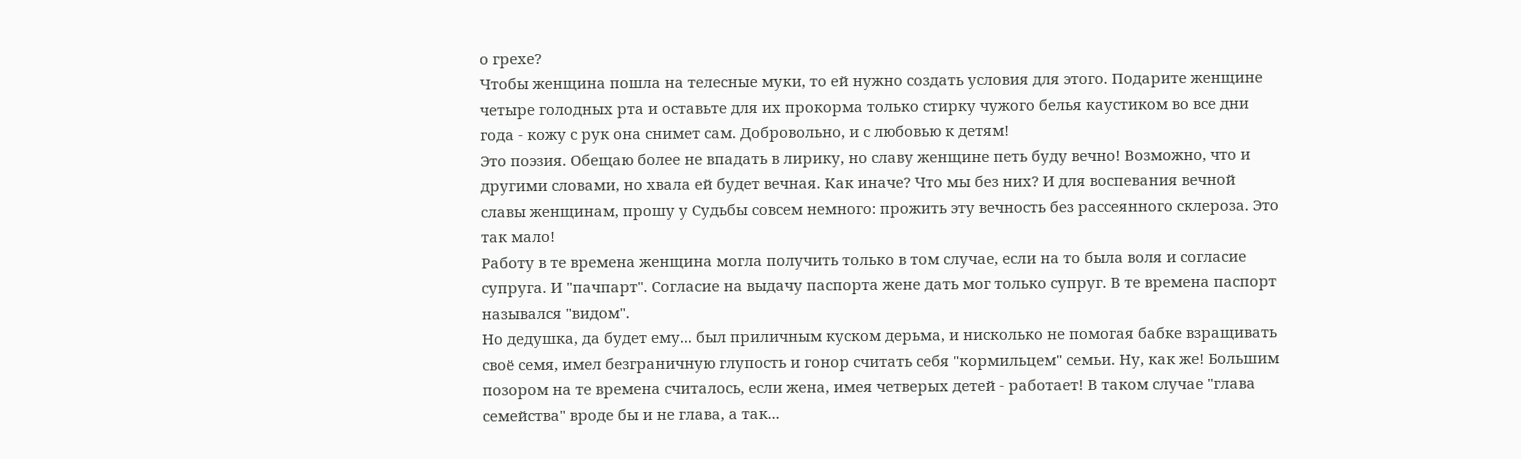о грехе?
Чтобы женщина пошла на телесные муки, то ей нужно создать условия для этого. Подарите женщине четыре голодных рта и оставьте для их прокорма только стирку чужого белья каустиком во все дни года - кожу с рук она снимет сам. Добровольно, и с любовью к детям!
Это поэзия. Обещаю более не впадать в лирику, но славу женщине петь буду вечно! Возможно, что и другими словами, но хвала ей будет вечная. Как иначе? Что мы без них? И для воспевания вечной славы женщинам, прошу у Судьбы совсем немного: прожить эту вечность без рассеянного склероза. Это так мало!
Работу в те времена женщина могла получить только в том случае, если на то была воля и согласие супруга. И "пачпарт". Согласие на выдачу паспорта жене дать мог только супруг. В те времена паспорт назывался "видом".
Но дедушка, да будет ему... был приличным куском дерьма, и нисколько не помогая бабке взращивать своё семя, имел безграничную глупость и гонор считать себя "кормильцем" семьи. Ну, как же! Большим позором на те времена считалось, если жена, имея четверых детей - работает! В таком случае "глава семейства" вроде бы и не глава, а так...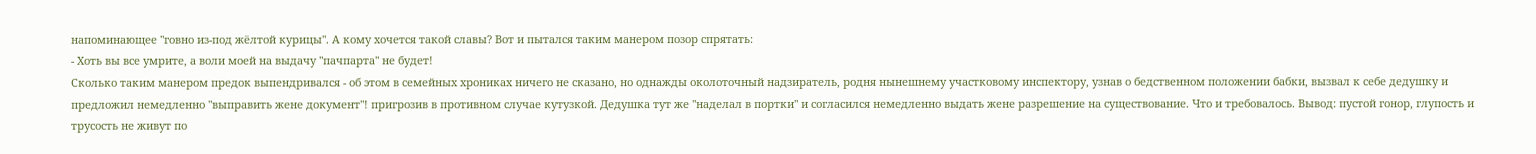напоминающее "говно из-под жёлтой курицы". А кому хочется такой славы? Вот и пытался таким манером позор спрятать:
- Хоть вы все умрите, а воли моей на выдачу "пачпарта" не будет!
Сколько таким манером предок выпендривался - об этом в семейных хрониках ничего не сказано, но однажды околоточный надзиратель, родня нынешнему участковому инспектору, узнав о бедственном положении бабки, вызвал к себе дедушку и предложил немедленно "выправить жене документ"! пригрозив в противном случае кутузкой. Дедушка тут же "наделал в портки" и согласился немедленно выдать жене разрешение на существование. Что и требовалось. Вывод: пустой гонор, глупость и трусость не живут по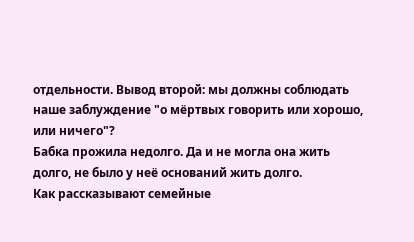отдельности. Вывод второй: мы должны соблюдать наше заблуждение "о мёртвых говорить или хорошо, или ничего"?
Бабка прожила недолго. Да и не могла она жить долго, не было у неё оснований жить долго.
Как рассказывают семейные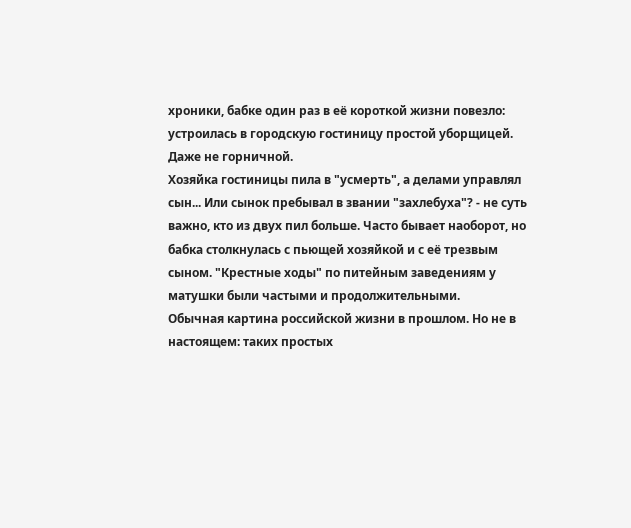хроники, бабке один раз в её короткой жизни повезло: устроилась в городскую гостиницу простой уборщицей. Даже не горничной.
Хозяйка гостиницы пила в "усмерть", а делами управлял сын... Или сынок пребывал в звании "захлебуха"? - не суть важно, кто из двух пил больше. Часто бывает наоборот, но бабка столкнулась с пьющей хозяйкой и с её трезвым сыном. "Крестные ходы" по питейным заведениям у матушки были частыми и продолжительными.
Обычная картина российской жизни в прошлом. Но не в настоящем: таких простых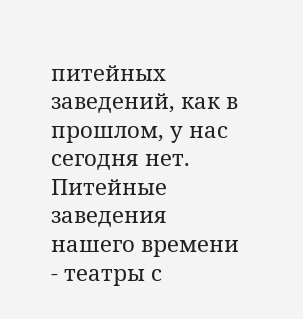питейных заведений, как в прошлом, у нас сегодня нет. Питейные заведения нашего времени - театры с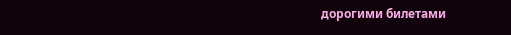дорогими билетами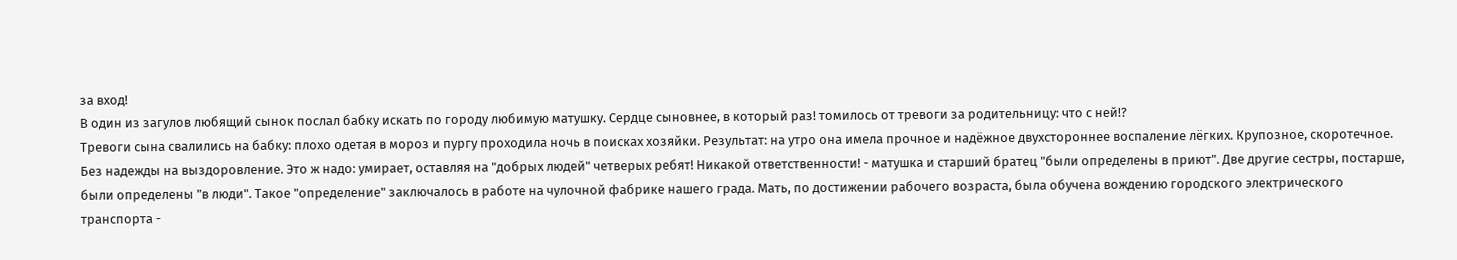за вход!
В один из загулов любящий сынок послал бабку искать по городу любимую матушку. Сердце сыновнее, в который раз! томилось от тревоги за родительницу: что с ней!?
Тревоги сына свалились на бабку: плохо одетая в мороз и пургу проходила ночь в поисках хозяйки. Результат: на утро она имела прочное и надёжное двухстороннее воспаление лёгких. Крупозное, скоротечное. Без надежды на выздоровление. Это ж надо: умирает, оставляя на "добрых людей" четверых ребят! Никакой ответственности! - матушка и старший братец "были определены в приют". Две другие сестры, постарше, были определены "в люди". Такое "определение" заключалось в работе на чулочной фабрике нашего града. Мать, по достижении рабочего возраста, была обучена вождению городского электрического транспорта -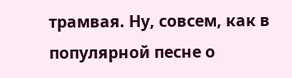трамвая. Ну, совсем, как в популярной песне о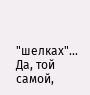"шелках"... Да, той самой,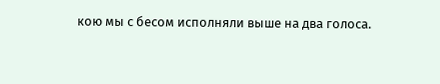кою мы с бесом исполняли выше на два голоса.